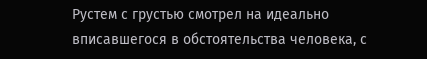Рустем с грустью смотрел на идеально вписавшегося в обстоятельства человека, с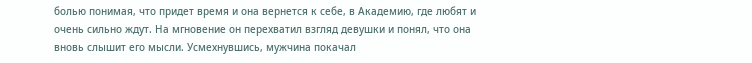болью понимая, что придет время и она вернется к себе, в Академию, где любят и очень сильно ждут. На мгновение он перехватил взгляд девушки и понял, что она вновь слышит его мысли. Усмехнувшись, мужчина покачал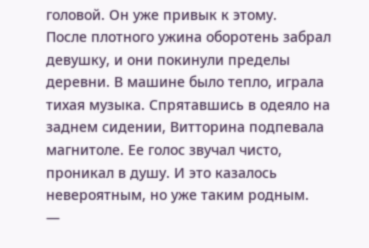головой. Он уже привык к этому.
После плотного ужина оборотень забрал девушку, и они покинули пределы деревни. В машине было тепло, играла тихая музыка. Спрятавшись в одеяло на заднем сидении, Витторина подпевала магнитоле. Ее голос звучал чисто, проникал в душу. И это казалось невероятным, но уже таким родным.
—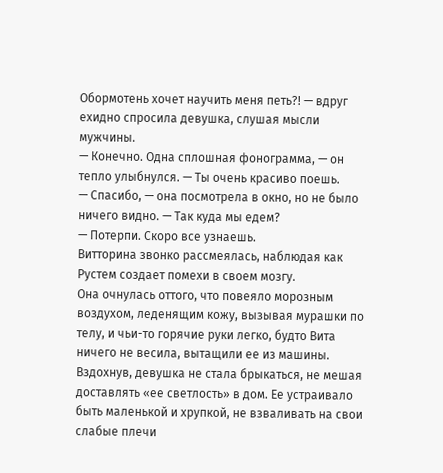Обормотень хочет научить меня петь?! — вдруг ехидно спросила девушка, слушая мысли мужчины.
— Конечно. Одна сплошная фонограмма, — он тепло улыбнулся. — Ты очень красиво поешь.
— Спасибо, — она посмотрела в окно, но не было ничего видно. — Так куда мы едем?
— Потерпи. Скоро все узнаешь.
Витторина звонко рассмеялась, наблюдая как Рустем создает помехи в своем мозгу.
Она очнулась оттого, что повеяло морозным воздухом, леденящим кожу, вызывая мурашки по телу, и чьи-то горячие руки легко, будто Вита ничего не весила, вытащили ее из машины. Вздохнув, девушка не стала брыкаться, не мешая доставлять «ее светлость» в дом. Ее устраивало быть маленькой и хрупкой, не взваливать на свои слабые плечи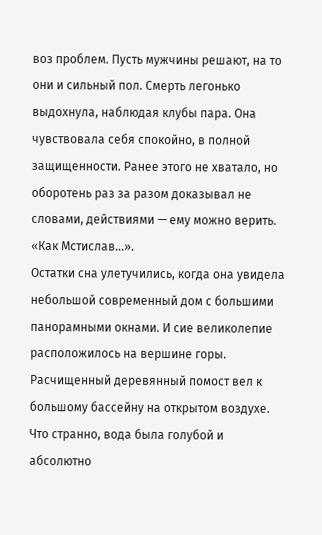воз проблем. Пусть мужчины решают, на то они и сильный пол. Смерть легонько выдохнула, наблюдая клубы пара. Она чувствовала себя спокойно, в полной защищенности. Ранее этого не хватало, но оборотень раз за разом доказывал не словами, действиями — ему можно верить. «Как Мстислав…».
Остатки сна улетучились, когда она увидела небольшой современный дом с большими панорамными окнами. И сие великолепие расположилось на вершине горы. Расчищенный деревянный помост вел к большому бассейну на открытом воздухе. Что странно, вода была голубой и абсолютно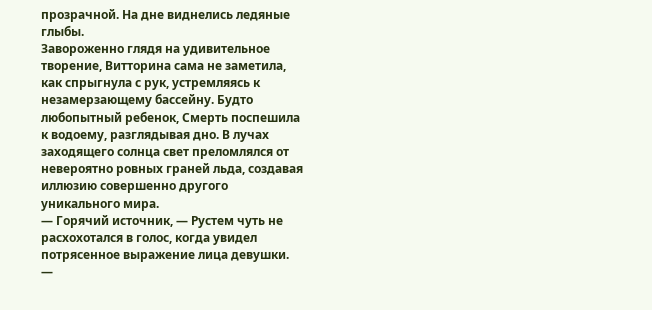прозрачной. На дне виднелись ледяные глыбы.
Завороженно глядя на удивительное творение, Витторина сама не заметила, как спрыгнула с рук, устремляясь к незамерзающему бассейну. Будто любопытный ребенок, Смерть поспешила к водоему, разглядывая дно. В лучах заходящего солнца свет преломлялся от невероятно ровных граней льда, создавая иллюзию совершенно другого уникального мира.
— Горячий источник, — Рустем чуть не расхохотался в голос, когда увидел потрясенное выражение лица девушки.
—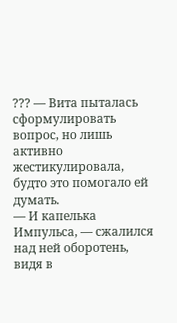??? — Вита пыталась сформулировать вопрос, но лишь активно жестикулировала, будто это помогало ей думать.
— И капелька Импульса, — сжалился над ней оборотень, видя в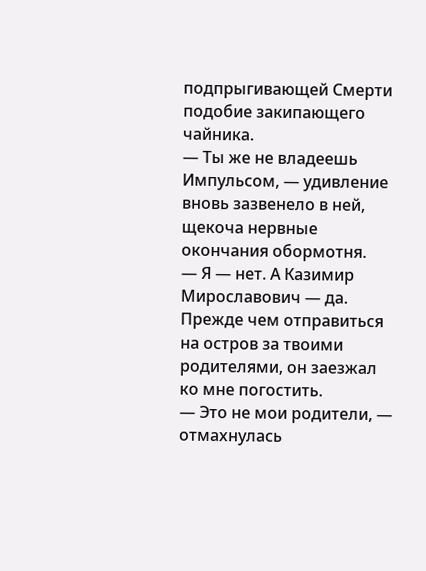подпрыгивающей Смерти подобие закипающего чайника.
— Ты же не владеешь Импульсом, — удивление вновь зазвенело в ней, щекоча нервные окончания обормотня.
— Я — нет. А Казимир Мирославович — да. Прежде чем отправиться на остров за твоими родителями, он заезжал ко мне погостить.
— Это не мои родители, — отмахнулась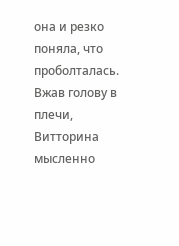она и резко поняла, что проболталась. Вжав голову в плечи, Витторина мысленно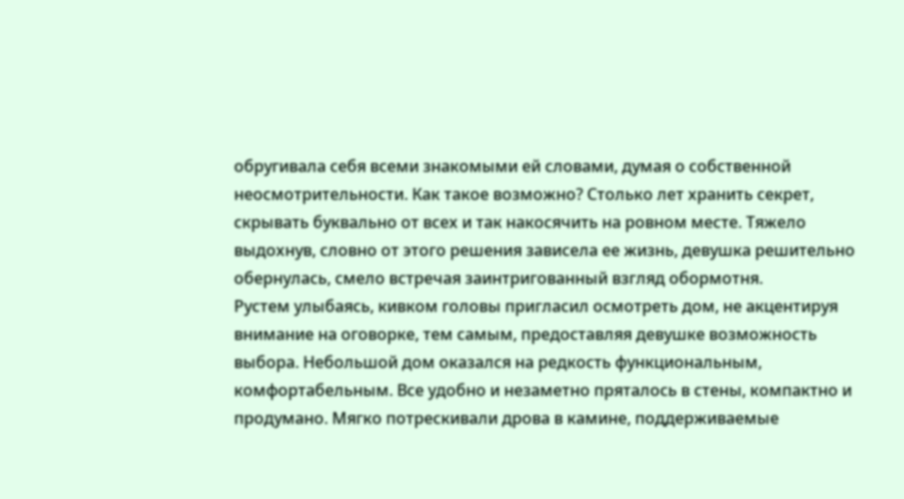обругивала себя всеми знакомыми ей словами, думая о собственной неосмотрительности. Как такое возможно? Столько лет хранить секрет, скрывать буквально от всех и так накосячить на ровном месте. Тяжело выдохнув, словно от этого решения зависела ее жизнь, девушка решительно обернулась, смело встречая заинтригованный взгляд обормотня.
Рустем улыбаясь, кивком головы пригласил осмотреть дом, не акцентируя внимание на оговорке, тем самым, предоставляя девушке возможность выбора. Небольшой дом оказался на редкость функциональным, комфортабельным. Все удобно и незаметно пряталось в стены, компактно и продумано. Мягко потрескивали дрова в камине, поддерживаемые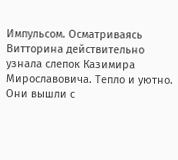Импульсом. Осматриваясь Витторина действительно узнала слепок Казимира Мирославовича. Тепло и уютно.
Они вышли с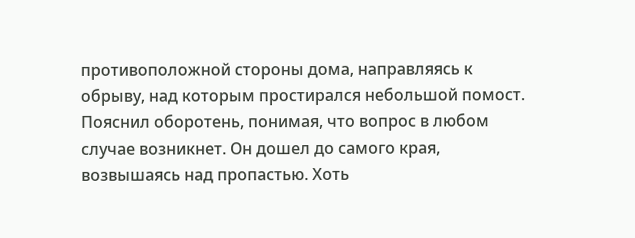противоположной стороны дома, направляясь к обрыву, над которым простирался небольшой помост.
Пояснил оборотень, понимая, что вопрос в любом случае возникнет. Он дошел до самого края, возвышаясь над пропастью. Хоть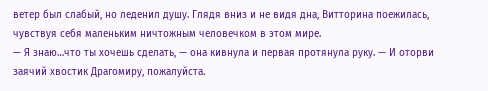ветер был слабый, но леденил душу. Глядя вниз и не видя дна, Витторина поежилась, чувствуя себя маленьким ничтожным человечком в этом мире.
— Я знаю…что ты хочешь сделать, — она кивнула и первая протянула руку. — И оторви заячий хвостик Драгомиру, пожалуйста.